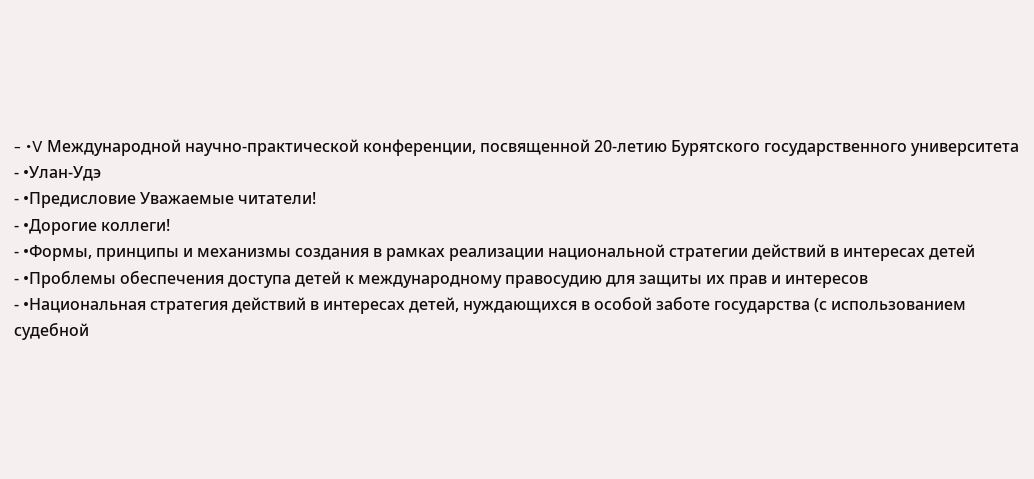- •V Международной научно-практической конференции, посвященной 20-летию Бурятского государственного университета
- •Улан-Удэ
- •Предисловие Уважаемые читатели!
- •Дорогие коллеги!
- •Формы, принципы и механизмы создания в рамках реализации национальной стратегии действий в интересах детей
- •Проблемы обеспечения доступа детей к международному правосудию для защиты их прав и интересов
- •Национальная стратегия действий в интересах детей, нуждающихся в особой заботе государства (с использованием судебной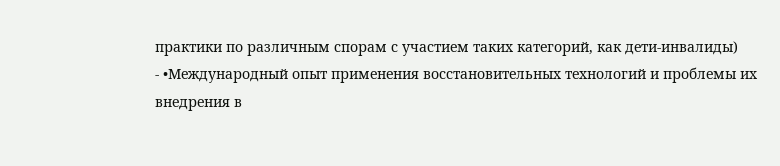практики по различным спорам с участием таких категорий, как дети-инвалиды)
- •Международный опыт применения восстановительных технологий и проблемы их внедрения в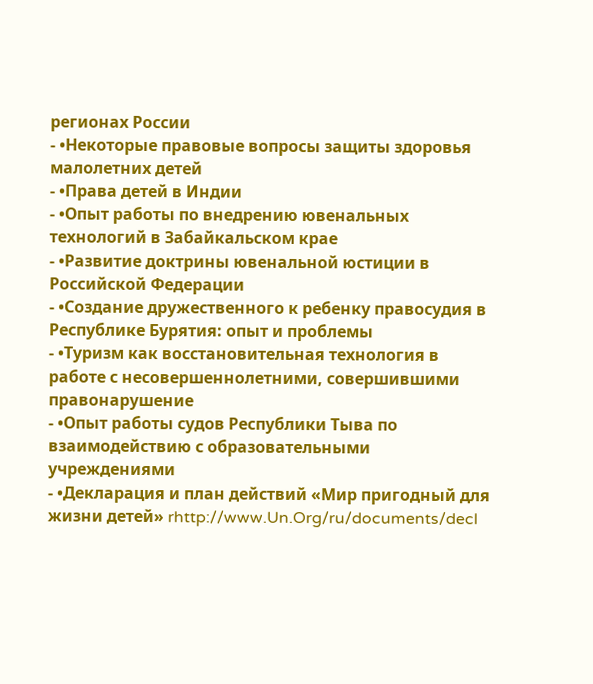регионах России
- •Некоторые правовые вопросы защиты здоровья малолетних детей
- •Права детей в Индии
- •Опыт работы по внедрению ювенальных технологий в Забайкальском крае
- •Развитие доктрины ювенальной юстиции в Российской Федерации
- •Создание дружественного к ребенку правосудия в Республике Бурятия: опыт и проблемы
- •Туризм как восстановительная технология в работе с несовершеннолетними, совершившими правонарушение
- •Опыт работы судов Республики Тыва по взаимодействию с образовательными учреждениями
- •Декларация и план действий «Мир пригодный для жизни детей» rhttp://www.Un.Org/ru/documents/decl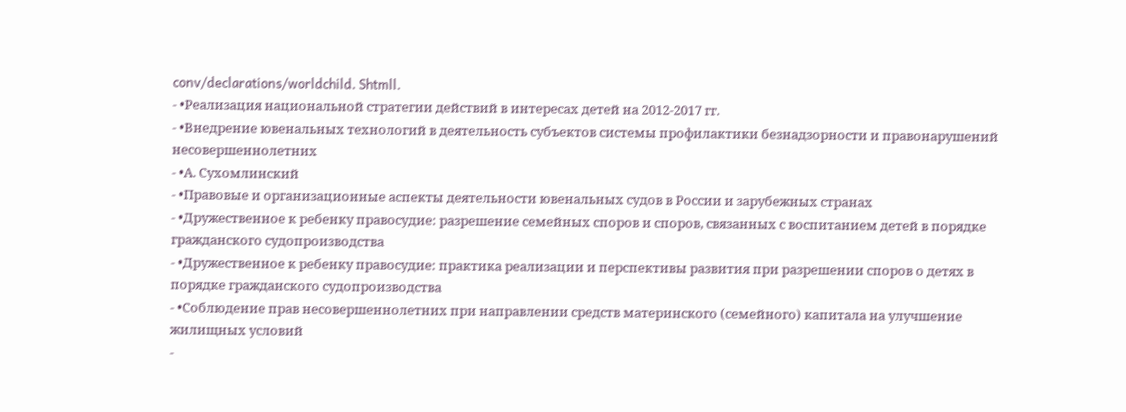conv/declarations/worldchild. Shtmll.
- •Реализация национальной стратегии действий в интересах детей на 2012-2017 гг.
- •Внедрение ювенальных технологий в деятельность субъектов системы профилактики безнадзорности и правонарушений несовершеннолетних
- •А. Сухомлинский
- •Правовые и организационные аспекты деятельности ювенальных судов в России и зарубежных странах
- •Дружественное к ребенку правосудие: разрешение семейных споров и споров, связанных с воспитанием детей в порядке гражданского судопроизводства
- •Дружественное к ребенку правосудие: практика реализации и перспективы развития при разрешении споров о детях в порядке гражданского судопроизводства
- •Соблюдение прав несовершеннолетних при направлении средств материнского (семейного) капитала на улучшение жилищных условий
-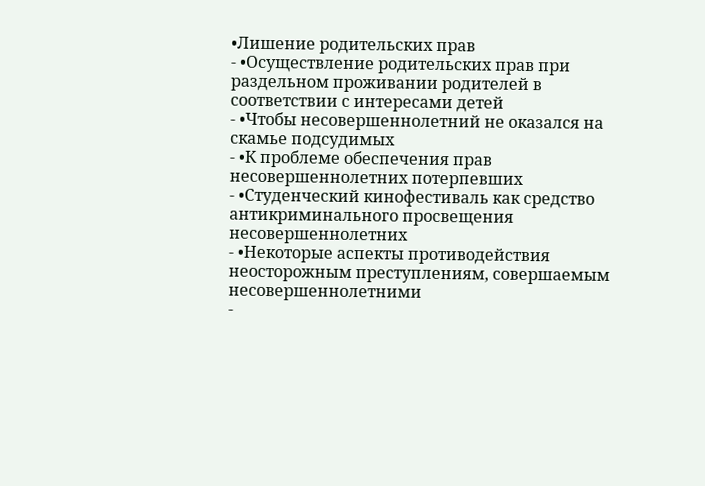•Лишение родительских прав
- •Осуществление родительских прав при раздельном проживании родителей в соответствии с интересами детей
- •Чтобы несовершеннолетний не оказался на скамье подсудимых
- •К проблеме обеспечения прав несовершеннолетних потерпевших
- •Студенческий кинофестиваль как средство антикриминального просвещения несовершеннолетних
- •Некоторые аспекты противодействия неосторожным преступлениям, совершаемым несовершеннолетними
-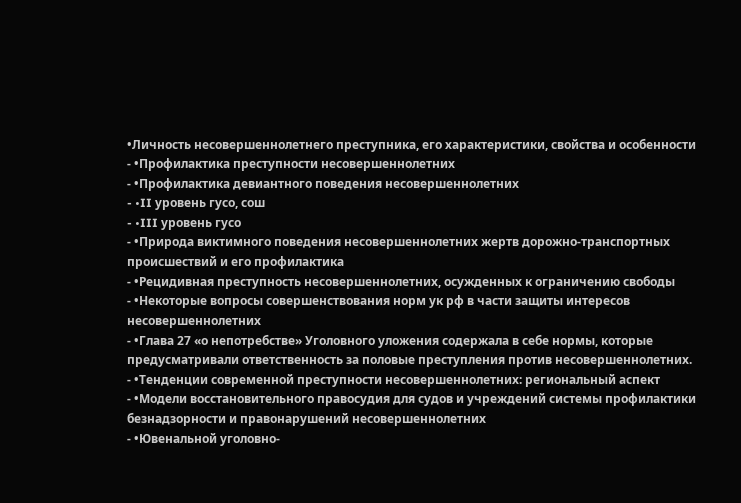•Личность несовершеннолетнего преступника, его характеристики, свойства и особенности
- •Профилактика преступности несовершеннолетних
- •Профилактика девиантного поведения несовершеннолетних
- •II уровень гусо, сош
- •III уровень гусо
- •Природа виктимного поведения несовершеннолетних жертв дорожно-транспортных происшествий и его профилактика
- •Рецидивная преступность несовершеннолетних, осужденных к ограничению свободы
- •Некоторые вопросы совершенствования норм ук рф в части защиты интересов несовершеннолетних
- •Глава 27 «о непотребстве» Уголовного уложения содержала в себе нормы, которые предусматривали ответственность за половые преступления против несовершеннолетних.
- •Тенденции современной преступности несовершеннолетних: региональный аспект
- •Модели восстановительного правосудия для судов и учреждений системы профилактики безнадзорности и правонарушений несовершеннолетних
- •Ювенальной уголовно-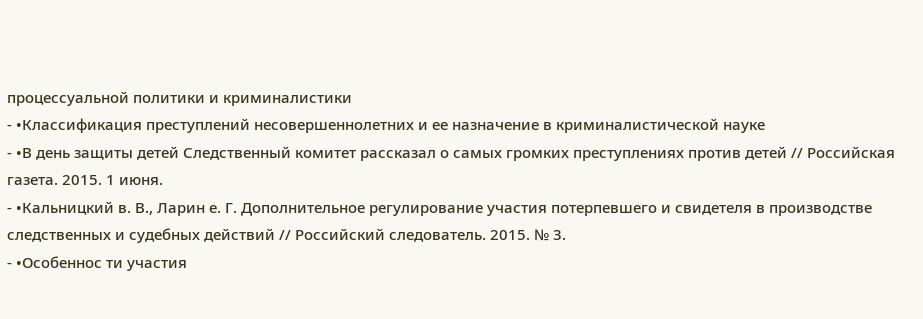процессуальной политики и криминалистики
- •Классификация преступлений несовершеннолетних и ее назначение в криминалистической науке
- •В день защиты детей Следственный комитет рассказал о самых громких преступлениях против детей // Российская газета. 2015. 1 июня.
- •Кальницкий в. В., Ларин е. Г. Дополнительное регулирование участия потерпевшего и свидетеля в производстве следственных и судебных действий // Российский следователь. 2015. № 3.
- •Особеннос ти участия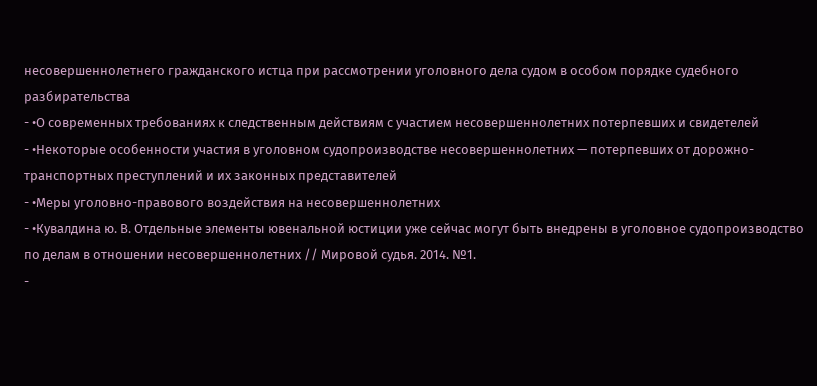несовершеннолетнего гражданского истца при рассмотрении уголовного дела судом в особом порядке судебного разбирательства
- •О современных требованиях к следственным действиям с участием несовершеннолетних потерпевших и свидетелей
- •Некоторые особенности участия в уголовном судопроизводстве несовершеннолетних — потерпевших от дорожно-транспортных преступлений и их законных представителей
- •Меры уголовно-правового воздействия на несовершеннолетних
- •Кувалдина ю. В. Отдельные элементы ювенальной юстиции уже сейчас могут быть внедрены в уголовное судопроизводство по делам в отношении несовершеннолетних // Мировой судья. 2014. №1.
-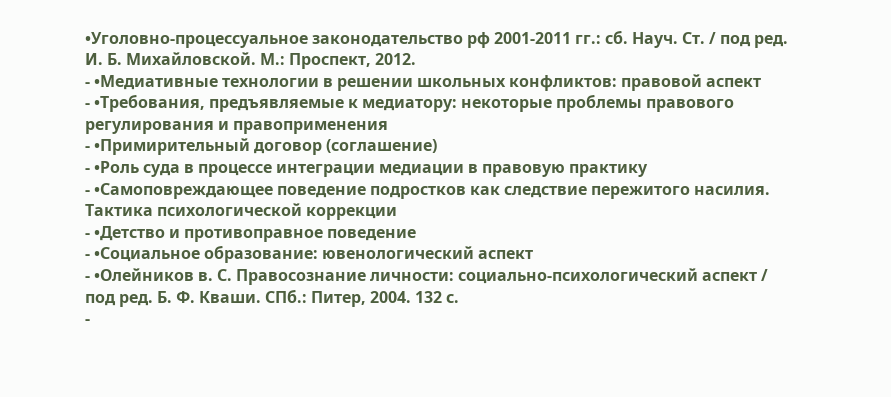•Уголовно-процессуальное законодательство рф 2001-2011 гг.: сб. Науч. Ст. / под ред. И. Б. Михайловской. М.: Проспект, 2012.
- •Медиативные технологии в решении школьных конфликтов: правовой аспект
- •Требования, предъявляемые к медиатору: некоторые проблемы правового регулирования и правоприменения
- •Примирительный договор (соглашение)
- •Роль суда в процессе интеграции медиации в правовую практику
- •Самоповреждающее поведение подростков как следствие пережитого насилия. Тактика психологической коррекции
- •Детство и противоправное поведение
- •Социальное образование: ювенологический аспект
- •Олейников в. С. Правосознание личности: социально-психологический аспект / под ред. Б. Ф. Кваши. СПб.: Питер, 2004. 132 с.
-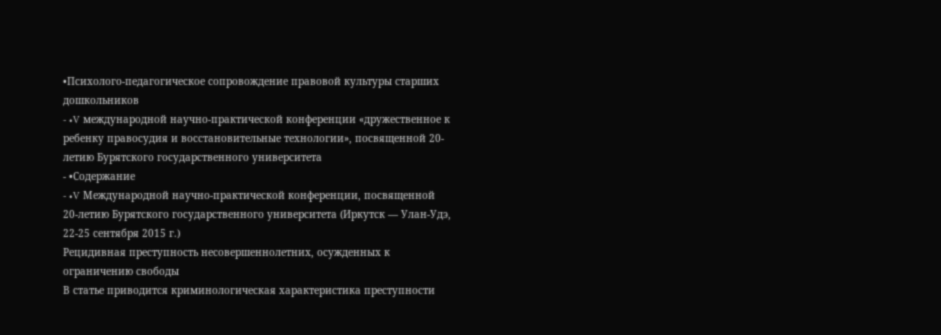•Психолого-педагогическое сопровождение правовой культуры старших дошкольников
- •V международной научно-практической конференции «дружественное к ребенку правосудия и восстановительные технологии», посвященной 20-летию Бурятского государственного университета
- •Содержание
- •V Международной научно-практической конференции, посвященной 20-летию Бурятского государственного университета (Иркутск — Улан-Удэ, 22-25 сентября 2015 г.)
Рецидивная преступность несовершеннолетних, осужденных к ограничению свободы
В статье приводится криминологическая характеристика преступности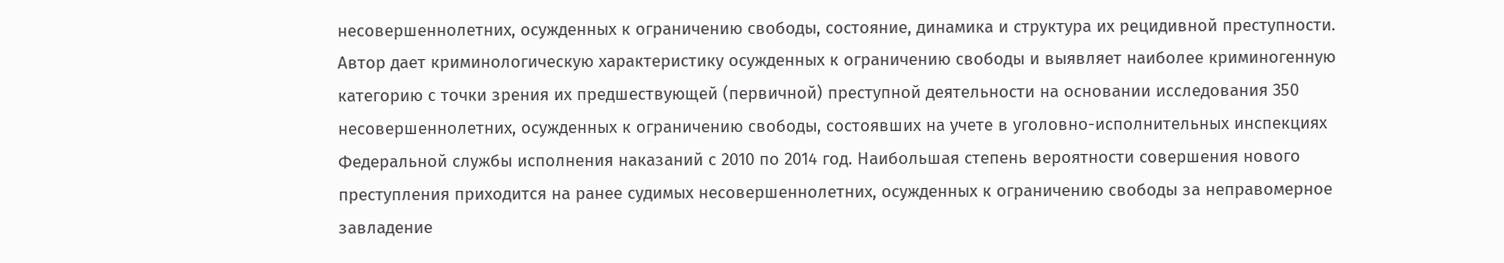несовершеннолетних, осужденных к ограничению свободы, состояние, динамика и структура их рецидивной преступности. Автор дает криминологическую характеристику осужденных к ограничению свободы и выявляет наиболее криминогенную категорию с точки зрения их предшествующей (первичной) преступной деятельности на основании исследования 350 несовершеннолетних, осужденных к ограничению свободы, состоявших на учете в уголовно-исполнительных инспекциях Федеральной службы исполнения наказаний с 2010 по 2014 год. Наибольшая степень вероятности совершения нового преступления приходится на ранее судимых несовершеннолетних, осужденных к ограничению свободы за неправомерное завладение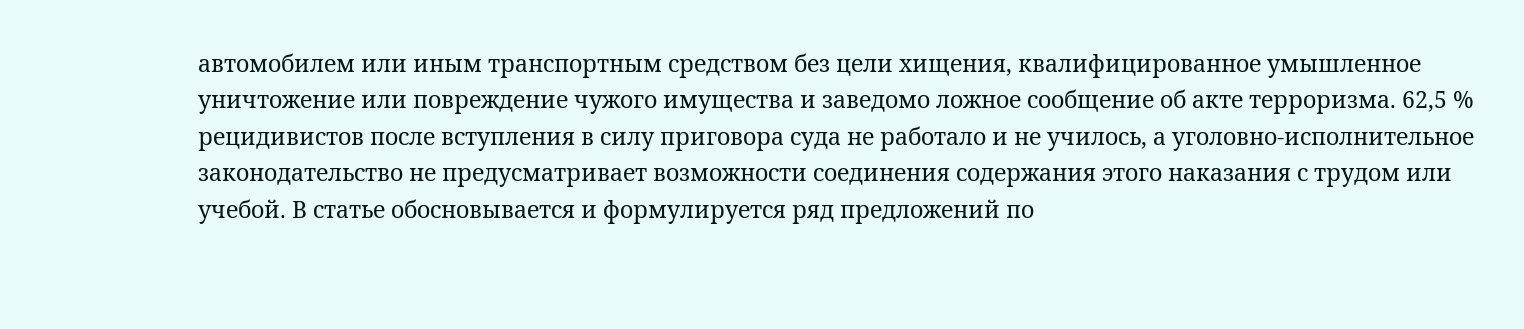автомобилем или иным транспортным средством без цели хищения, квалифицированное умышленное уничтожение или повреждение чужого имущества и заведомо ложное сообщение об акте терроризма. 62,5 % рецидивистов после вступления в силу приговора суда не работало и не училось, а уголовно-исполнительное законодательство не предусматривает возможности соединения содержания этого наказания с трудом или учебой. В статье обосновывается и формулируется ряд предложений по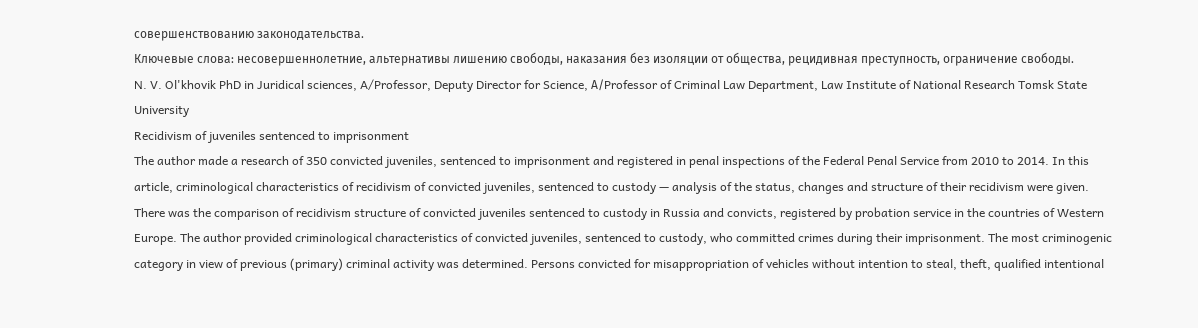совершенствованию законодательства.
Ключевые слова: несовершеннолетние, альтернативы лишению свободы, наказания без изоляции от общества, рецидивная преступность, ограничение свободы.
N. V. Ol'khovik PhD in Juridical sciences, A/Professor, Deputy Director for Science, А/Professor of Criminal Law Department, Law Institute of National Research Tomsk State University
Recidivism of juveniles sentenced to imprisonment
The author made a research of 350 convicted juveniles, sentenced to imprisonment and registered in penal inspections of the Federal Penal Service from 2010 to 2014. In this article, criminological characteristics of recidivism of convicted juveniles, sentenced to custody — analysis of the status, changes and structure of their recidivism were given. There was the comparison of recidivism structure of convicted juveniles sentenced to custody in Russia and convicts, registered by probation service in the countries of Western Europe. The author provided criminological characteristics of convicted juveniles, sentenced to custody, who committed crimes during their imprisonment. The most criminogenic category in view of previous (primary) criminal activity was determined. Persons convicted for misappropriation of vehicles without intention to steal, theft, qualified intentional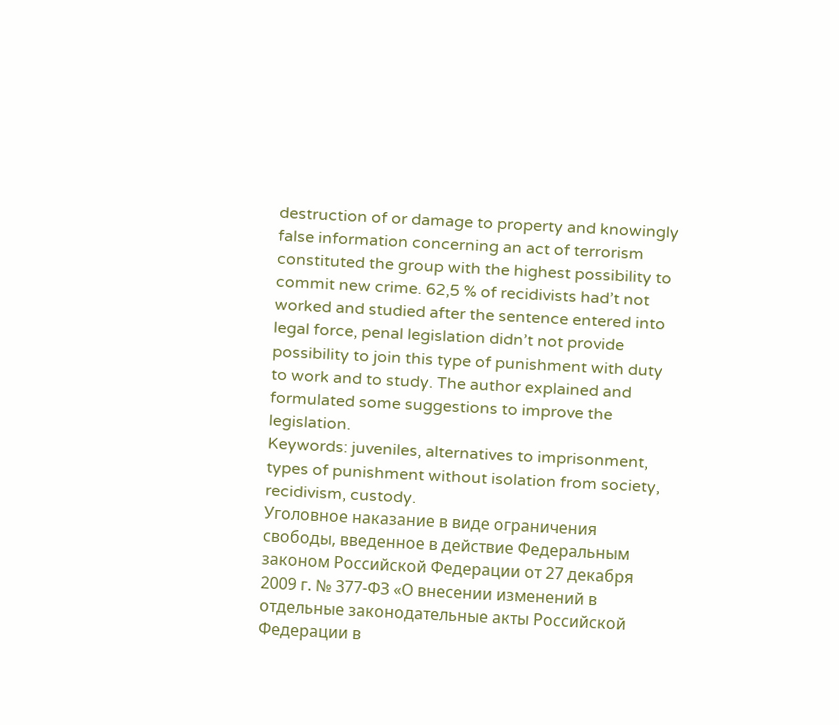destruction of or damage to property and knowingly false information concerning an act of terrorism constituted the group with the highest possibility to commit new crime. 62,5 % of recidivists had’t not worked and studied after the sentence entered into legal force, penal legislation didn’t not provide possibility to join this type of punishment with duty to work and to study. The author explained and formulated some suggestions to improve the legislation.
Keywords: juveniles, alternatives to imprisonment, types of punishment without isolation from society, recidivism, custody.
Уголовное наказание в виде ограничения свободы, введенное в действие Федеральным законом Российской Федерации от 27 декабря 2009 г. № 377-ФЗ «О внесении изменений в отдельные законодательные акты Российской Федерации в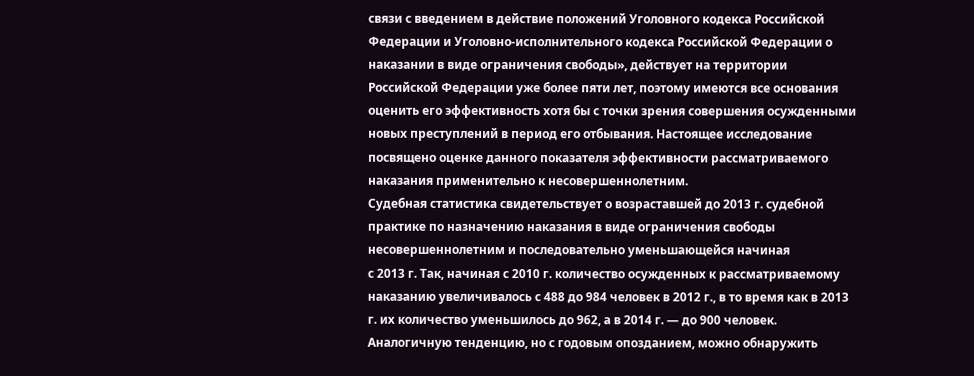связи с введением в действие положений Уголовного кодекса Российской Федерации и Уголовно-исполнительного кодекса Российской Федерации о наказании в виде ограничения свободы», действует на территории Российской Федерации уже более пяти лет, поэтому имеются все основания оценить его эффективность хотя бы с точки зрения совершения осужденными новых преступлений в период его отбывания. Настоящее исследование посвящено оценке данного показателя эффективности рассматриваемого наказания применительно к несовершеннолетним.
Судебная статистика свидетельствует о возраставшей до 2013 г. судебной практике по назначению наказания в виде ограничения свободы несовершеннолетним и последовательно уменьшающейся начиная
с 2013 г. Так, начиная с 2010 г. количество осужденных к рассматриваемому наказанию увеличивалось с 488 до 984 человек в 2012 г., в то время как в 2013 г. их количество уменьшилось до 962, а в 2014 г. — до 900 человек. Аналогичную тенденцию, но с годовым опозданием, можно обнаружить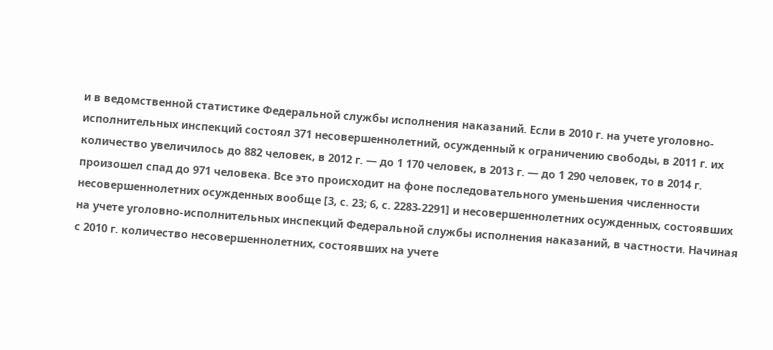и в ведомственной статистике Федеральной службы исполнения наказаний. Если в 2010 г. на учете уголовно-исполнительных инспекций состоял 371 несовершеннолетний, осужденный к ограничению свободы, в 2011 г. их количество увеличилось до 882 человек, в 2012 г. — до 1 170 человек, в 2013 г. — до 1 290 человек, то в 2014 г. произошел спад до 971 человека. Все это происходит на фоне последовательного уменьшения численности несовершеннолетних осужденных вообще [3, с. 23; 6, с. 2283-2291] и несовершеннолетних осужденных, состоявших на учете уголовно-исполнительных инспекций Федеральной службы исполнения наказаний, в частности. Начиная с 2010 г. количество несовершеннолетних, состоявших на учете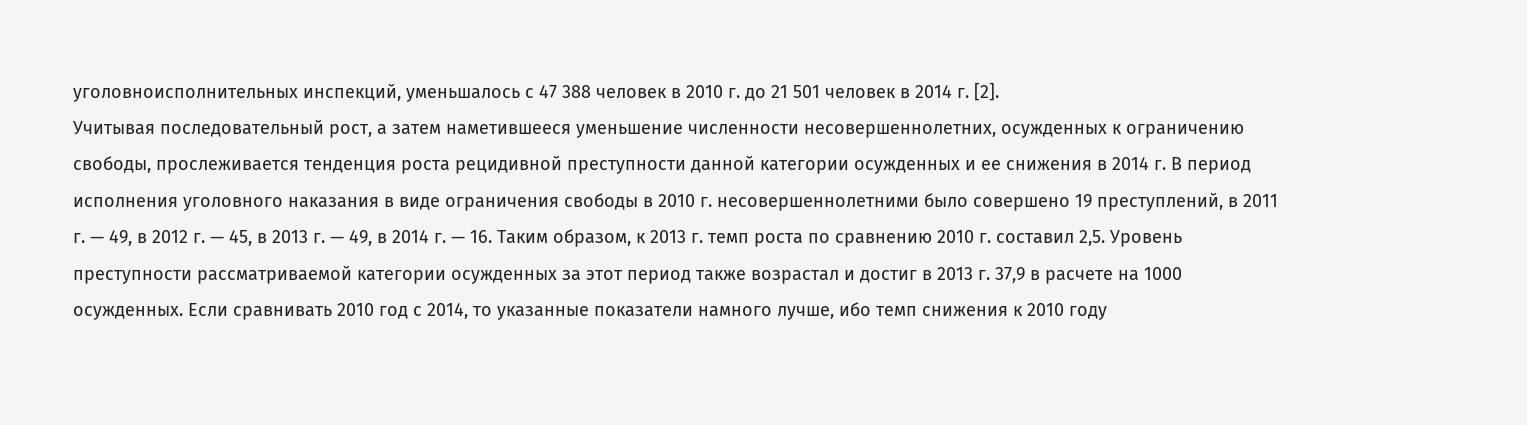уголовноисполнительных инспекций, уменьшалось с 47 388 человек в 2010 г. до 21 501 человек в 2014 г. [2].
Учитывая последовательный рост, а затем наметившееся уменьшение численности несовершеннолетних, осужденных к ограничению свободы, прослеживается тенденция роста рецидивной преступности данной категории осужденных и ее снижения в 2014 г. В период исполнения уголовного наказания в виде ограничения свободы в 2010 г. несовершеннолетними было совершено 19 преступлений, в 2011 г. — 49, в 2012 г. — 45, в 2013 г. — 49, в 2014 г. — 16. Таким образом, к 2013 г. темп роста по сравнению 2010 г. составил 2,5. Уровень преступности рассматриваемой категории осужденных за этот период также возрастал и достиг в 2013 г. 37,9 в расчете на 1000 осужденных. Если сравнивать 2010 год с 2014, то указанные показатели намного лучше, ибо темп снижения к 2010 году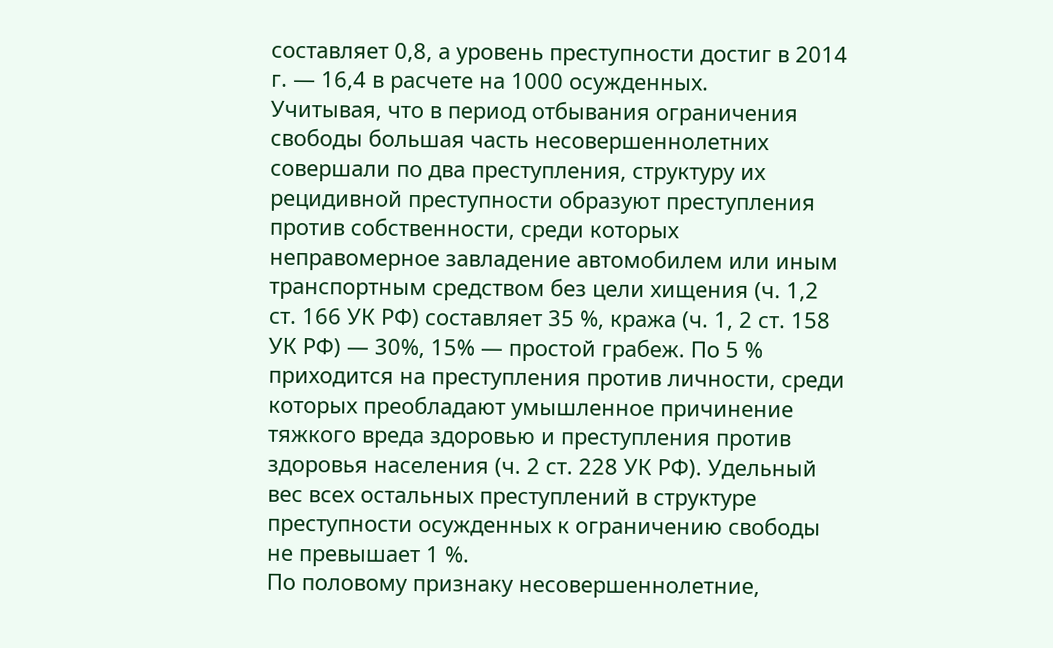составляет 0,8, а уровень преступности достиг в 2014 г. — 16,4 в расчете на 1000 осужденных.
Учитывая, что в период отбывания ограничения свободы большая часть несовершеннолетних совершали по два преступления, структуру их рецидивной преступности образуют преступления против собственности, среди которых неправомерное завладение автомобилем или иным транспортным средством без цели хищения (ч. 1,2 ст. 166 УК РФ) составляет 35 %, кража (ч. 1, 2 ст. 158 УК РФ) — 30%, 15% — простой грабеж. По 5 % приходится на преступления против личности, среди которых преобладают умышленное причинение тяжкого вреда здоровью и преступления против здоровья населения (ч. 2 ст. 228 УК РФ). Удельный вес всех остальных преступлений в структуре преступности осужденных к ограничению свободы не превышает 1 %.
По половому признаку несовершеннолетние,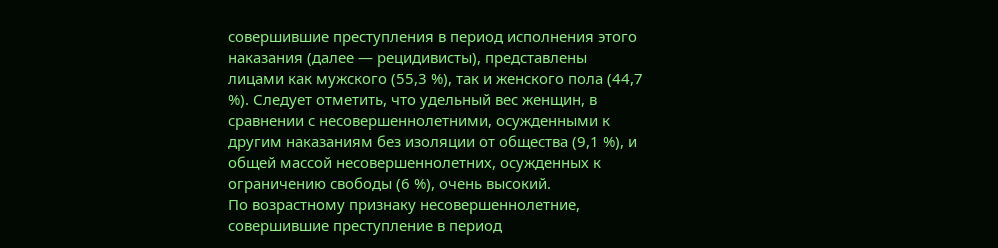совершившие преступления в период исполнения этого наказания (далее — рецидивисты), представлены лицами как мужского (55,3 %), так и женского пола (44,7 %). Следует отметить, что удельный вес женщин, в сравнении с несовершеннолетними, осужденными к другим наказаниям без изоляции от общества (9,1 %), и общей массой несовершеннолетних, осужденных к ограничению свободы (6 %), очень высокий.
По возрастному признаку несовершеннолетние, совершившие преступление в период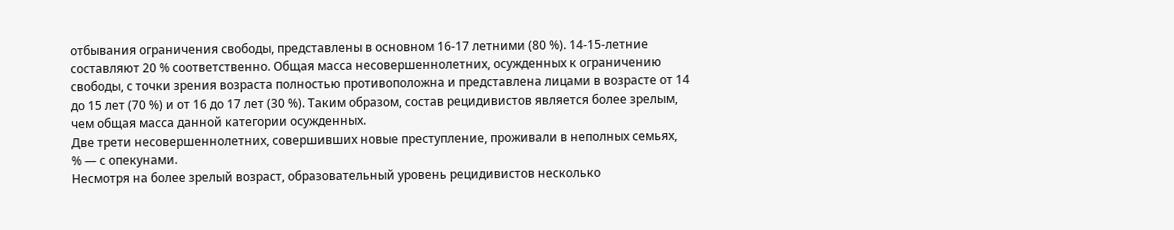отбывания ограничения свободы, представлены в основном 16-17 летними (80 %). 14-15-летние составляют 20 % соответственно. Общая масса несовершеннолетних, осужденных к ограничению свободы, с точки зрения возраста полностью противоположна и представлена лицами в возрасте от 14 до 15 лет (70 %) и от 16 до 17 лет (30 %). Таким образом, состав рецидивистов является более зрелым, чем общая масса данной категории осужденных.
Две трети несовершеннолетних, совершивших новые преступление, проживали в неполных семьях,
% — с опекунами.
Несмотря на более зрелый возраст, образовательный уровень рецидивистов несколько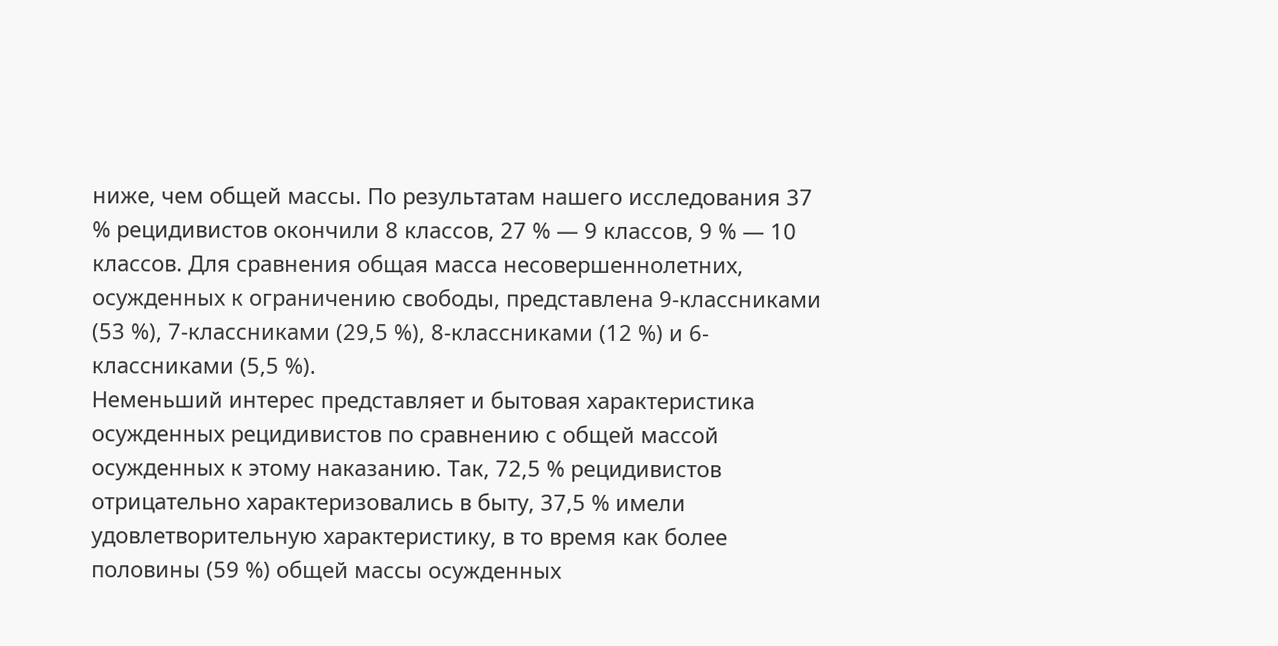ниже, чем общей массы. По результатам нашего исследования 37 % рецидивистов окончили 8 классов, 27 % — 9 классов, 9 % — 10 классов. Для сравнения общая масса несовершеннолетних, осужденных к ограничению свободы, представлена 9-классниками (53 %), 7-классниками (29,5 %), 8-классниками (12 %) и 6-классниками (5,5 %).
Неменьший интерес представляет и бытовая характеристика осужденных рецидивистов по сравнению с общей массой осужденных к этому наказанию. Так, 72,5 % рецидивистов отрицательно характеризовались в быту, 37,5 % имели удовлетворительную характеристику, в то время как более половины (59 %) общей массы осужденных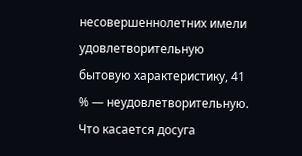несовершеннолетних имели удовлетворительную бытовую характеристику, 41 % — неудовлетворительную. Что касается досуга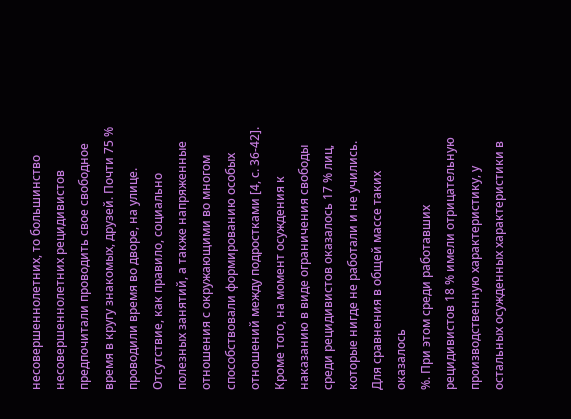несовершеннолетних, то большинство несовершеннолетних рецидивистов предпочитали проводить свое свободное время в кругу знакомых, друзей. Почти 75 % проводили время во дворе, на улице. Отсутствие, как правило, социально полезных занятий, а также напряженные отношения с окружающими во многом способствовали формированию особых отношений между подростками [4, с. 36-42].
Кроме того, на момент осуждения к наказанию в виде ограничения свободы среди рецидивистов оказалось 17 % лиц, которые нигде не работали и не учились. Для сравнения в общей массе таких оказалось
%. При этом среди работавших рецидивистов 18 % имели отрицательную производственную характеристику, у остальных осужденных характеристики в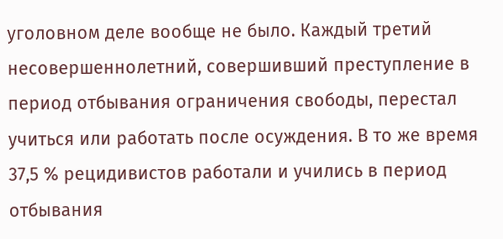уголовном деле вообще не было. Каждый третий несовершеннолетний, совершивший преступление в период отбывания ограничения свободы, перестал учиться или работать после осуждения. В то же время 37,5 % рецидивистов работали и учились в период отбывания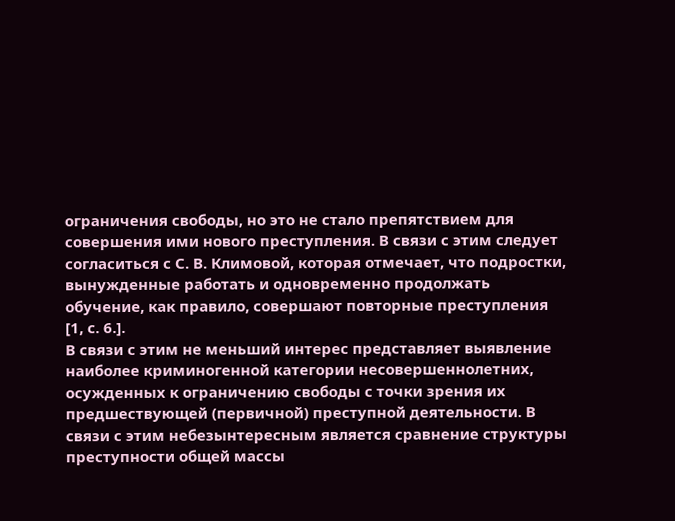ограничения свободы, но это не стало препятствием для совершения ими нового преступления. В связи с этим следует согласиться с С. В. Климовой, которая отмечает, что подростки, вынужденные работать и одновременно продолжать обучение, как правило, совершают повторные преступления [1, с. 6.].
В связи с этим не меньший интерес представляет выявление наиболее криминогенной категории несовершеннолетних, осужденных к ограничению свободы с точки зрения их предшествующей (первичной) преступной деятельности. В связи с этим небезынтересным является сравнение структуры преступности общей массы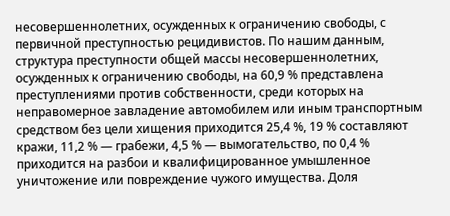несовершеннолетних, осужденных к ограничению свободы, с первичной преступностью рецидивистов. По нашим данным, структура преступности общей массы несовершеннолетних, осужденных к ограничению свободы, на 60,9 % представлена преступлениями против собственности, среди которых на неправомерное завладение автомобилем или иным транспортным средством без цели хищения приходится 25,4 %, 19 % составляют кражи, 11,2 % — грабежи, 4,5 % — вымогательство, по 0,4 % приходится на разбои и квалифицированное умышленное уничтожение или повреждение чужого имущества. Доля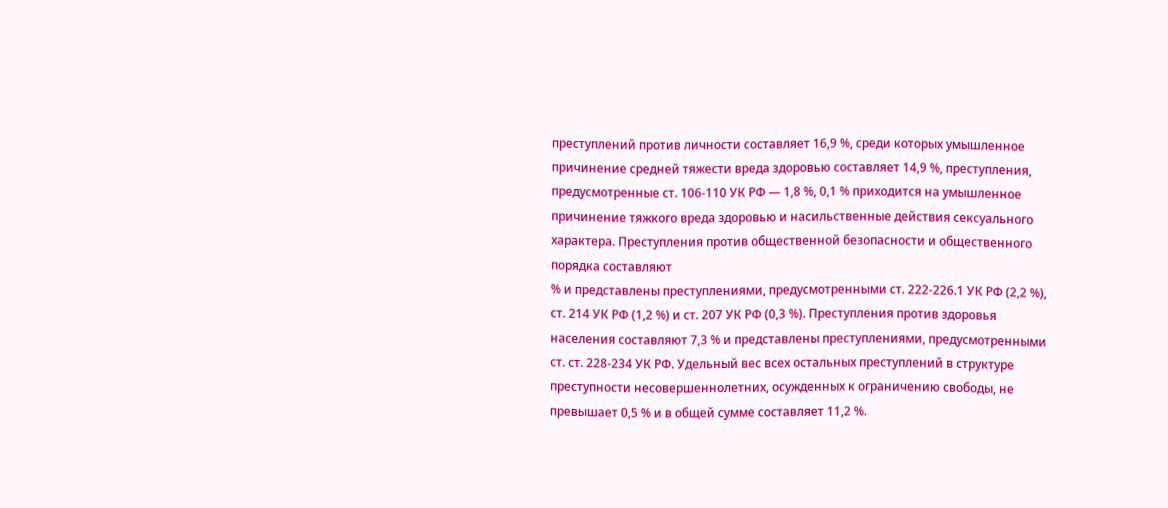преступлений против личности составляет 16,9 %, среди которых умышленное причинение средней тяжести вреда здоровью составляет 14,9 %, преступления, предусмотренные ст. 106-110 УК РФ — 1,8 %, 0,1 % приходится на умышленное причинение тяжкого вреда здоровью и насильственные действия сексуального характера. Преступления против общественной безопасности и общественного порядка составляют
% и представлены преступлениями, предусмотренными ст. 222-226.1 УК РФ (2,2 %), ст. 214 УК РФ (1,2 %) и ст. 207 УК РФ (0,3 %). Преступления против здоровья населения составляют 7,3 % и представлены преступлениями, предусмотренными ст. ст. 228-234 УК РФ. Удельный вес всех остальных преступлений в структуре преступности несовершеннолетних, осужденных к ограничению свободы, не превышает 0,5 % и в общей сумме составляет 11,2 %.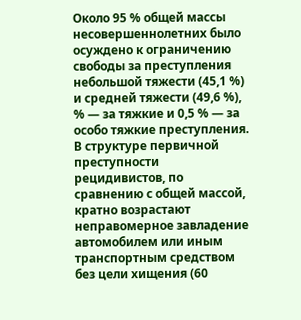Около 95 % общей массы несовершеннолетних было осуждено к ограничению свободы за преступления небольшой тяжести (45,1 %) и средней тяжести (49,6 %),
% — за тяжкие и 0,5 % — за особо тяжкие преступления.
В структуре первичной преступности рецидивистов, по сравнению с общей массой, кратно возрастают неправомерное завладение автомобилем или иным транспортным средством без цели хищения (60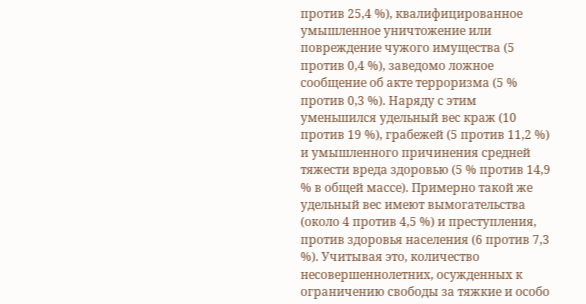против 25,4 %), квалифицированное умышленное уничтожение или повреждение чужого имущества (5 против 0,4 %), заведомо ложное сообщение об акте терроризма (5 % против 0,3 %). Наряду с этим уменьшился удельный вес краж (10 против 19 %), грабежей (5 против 11,2 %) и умышленного причинения средней тяжести вреда здоровью (5 % против 14,9 % в общей массе). Примерно такой же удельный вес имеют вымогательства (около 4 против 4,5 %) и преступления, против здоровья населения (6 против 7,3 %). Учитывая это, количество несовершеннолетних, осужденных к ограничению свободы за тяжкие и особо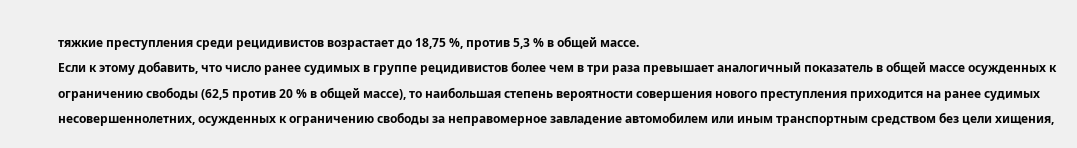тяжкие преступления среди рецидивистов возрастает до 18,75 %, против 5,3 % в общей массе.
Если к этому добавить, что число ранее судимых в группе рецидивистов более чем в три раза превышает аналогичный показатель в общей массе осужденных к ограничению свободы (62,5 против 20 % в общей массе), то наибольшая степень вероятности совершения нового преступления приходится на ранее судимых несовершеннолетних, осужденных к ограничению свободы за неправомерное завладение автомобилем или иным транспортным средством без цели хищения,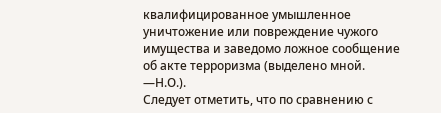квалифицированное умышленное уничтожение или повреждение чужого имущества и заведомо ложное сообщение об акте терроризма (выделено мной. —Н.О.).
Следует отметить, что по сравнению с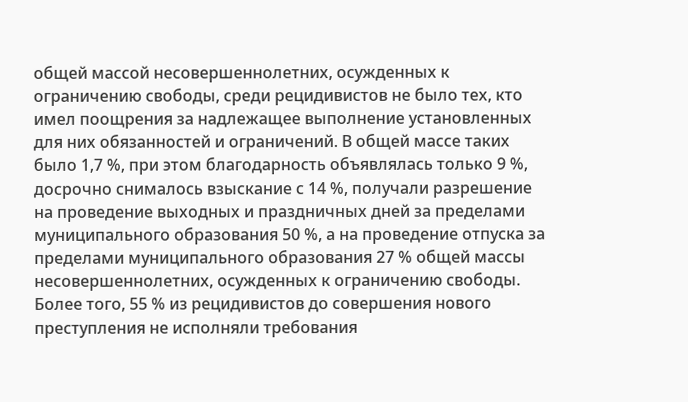общей массой несовершеннолетних, осужденных к ограничению свободы, среди рецидивистов не было тех, кто имел поощрения за надлежащее выполнение установленных для них обязанностей и ограничений. В общей массе таких было 1,7 %, при этом благодарность объявлялась только 9 %, досрочно снималось взыскание с 14 %, получали разрешение на проведение выходных и праздничных дней за пределами муниципального образования 50 %, а на проведение отпуска за пределами муниципального образования 27 % общей массы несовершеннолетних, осужденных к ограничению свободы.
Более того, 55 % из рецидивистов до совершения нового преступления не исполняли требования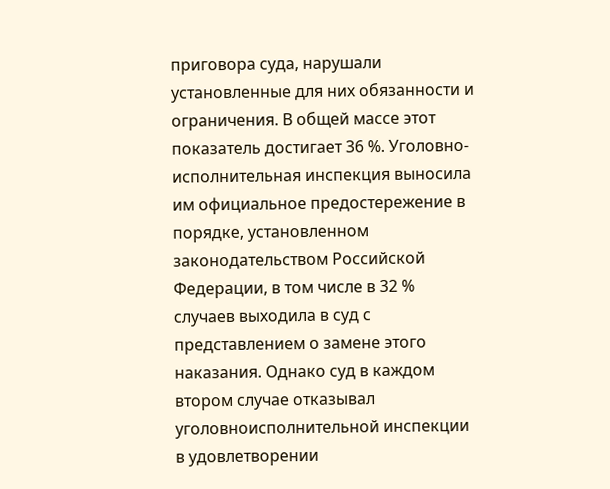приговора суда, нарушали установленные для них обязанности и ограничения. В общей массе этот показатель достигает 36 %. Уголовно-исполнительная инспекция выносила им официальное предостережение в порядке, установленном законодательством Российской Федерации, в том числе в 32 % случаев выходила в суд с представлением о замене этого наказания. Однако суд в каждом втором случае отказывал уголовноисполнительной инспекции в удовлетворении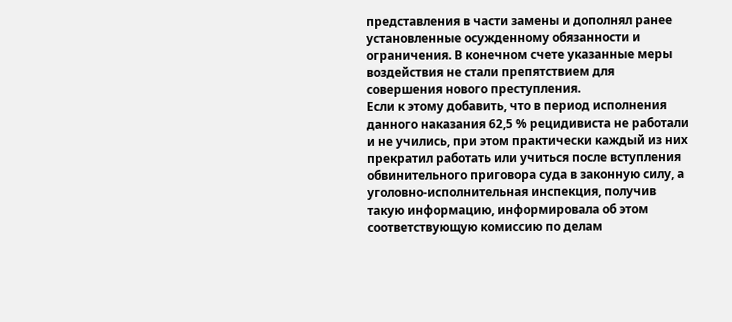представления в части замены и дополнял ранее установленные осужденному обязанности и ограничения. В конечном счете указанные меры воздействия не стали препятствием для совершения нового преступления.
Если к этому добавить, что в период исполнения данного наказания 62,5 % рецидивиста не работали и не учились, при этом практически каждый из них прекратил работать или учиться после вступления обвинительного приговора суда в законную силу, а уголовно-исполнительная инспекция, получив такую информацию, информировала об этом соответствующую комиссию по делам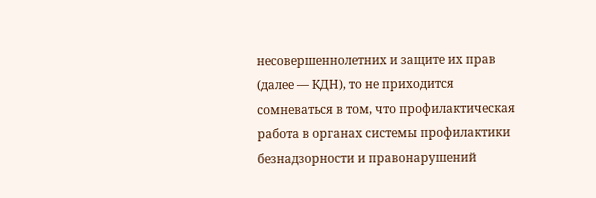несовершеннолетних и защите их прав (далее — КДН), то не приходится сомневаться в том, что профилактическая работа в органах системы профилактики безнадзорности и правонарушений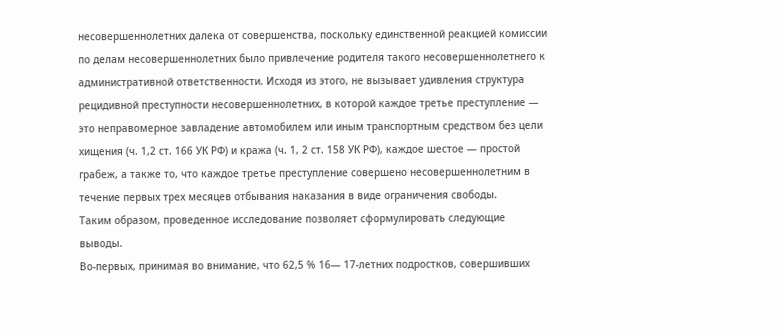несовершеннолетних далека от совершенства, поскольку единственной реакцией комиссии по делам несовершеннолетних было привлечение родителя такого несовершеннолетнего к административной ответственности. Исходя из этого, не вызывает удивления структура рецидивной преступности несовершеннолетних, в которой каждое третье преступление — это неправомерное завладение автомобилем или иным транспортным средством без цели хищения (ч. 1,2 ст. 166 УК РФ) и кража (ч. 1, 2 ст. 158 УК РФ), каждое шестое — простой грабеж, а также то, что каждое третье преступление совершено несовершеннолетним в течение первых трех месяцев отбывания наказания в виде ограничения свободы.
Таким образом, проведенное исследование позволяет сформулировать следующие выводы.
Во-первых, принимая во внимание, что 62,5 % 16— 17-летних подростков, совершивших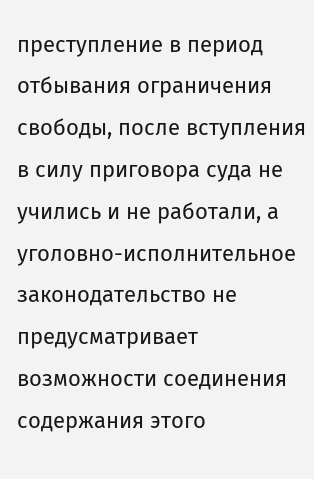преступление в период отбывания ограничения свободы, после вступления в силу приговора суда не учились и не работали, а уголовно-исполнительное законодательство не предусматривает возможности соединения содержания этого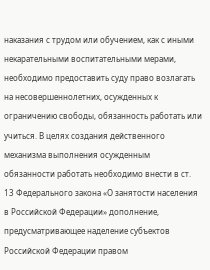наказания с трудом или обучением, как с иными некарательными воспитательными мерами, необходимо предоставить суду право возлагать на несовершеннолетних, осужденных к ограничению свободы, обязанность работать или учиться. В целях создания действенного механизма выполнения осужденным обязанности работать необходимо внести в ст. 13 Федерального закона «О занятости населения в Российской Федерации» дополнение, предусматривающее наделение субъектов Российской Федерации правом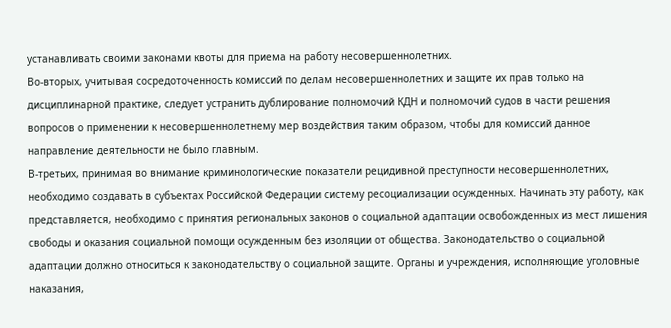устанавливать своими законами квоты для приема на работу несовершеннолетних.
Во-вторых, учитывая сосредоточенность комиссий по делам несовершеннолетних и защите их прав только на дисциплинарной практике, следует устранить дублирование полномочий КДН и полномочий судов в части решения вопросов о применении к несовершеннолетнему мер воздействия таким образом, чтобы для комиссий данное направление деятельности не было главным.
В-третьих, принимая во внимание криминологические показатели рецидивной преступности несовершеннолетних, необходимо создавать в субъектах Российской Федерации систему ресоциализации осужденных. Начинать эту работу, как представляется, необходимо с принятия региональных законов о социальной адаптации освобожденных из мест лишения свободы и оказания социальной помощи осужденным без изоляции от общества. Законодательство о социальной адаптации должно относиться к законодательству о социальной защите. Органы и учреждения, исполняющие уголовные наказания,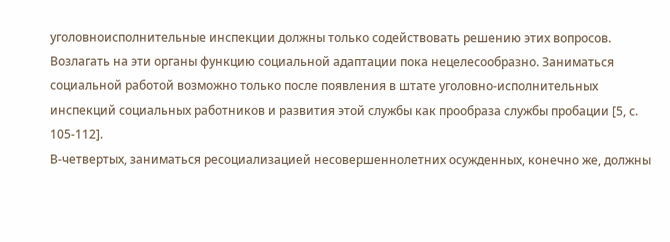уголовноисполнительные инспекции должны только содействовать решению этих вопросов. Возлагать на эти органы функцию социальной адаптации пока нецелесообразно. Заниматься социальной работой возможно только после появления в штате уголовно-исполнительных инспекций социальных работников и развития этой службы как прообраза службы пробации [5, с. 105-112].
В-четвертых, заниматься ресоциализацией несовершеннолетних осужденных, конечно же, должны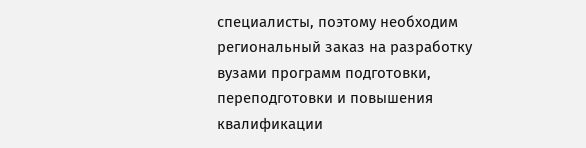специалисты, поэтому необходим региональный заказ на разработку вузами программ подготовки, переподготовки и повышения квалификации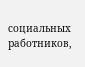социальных работников,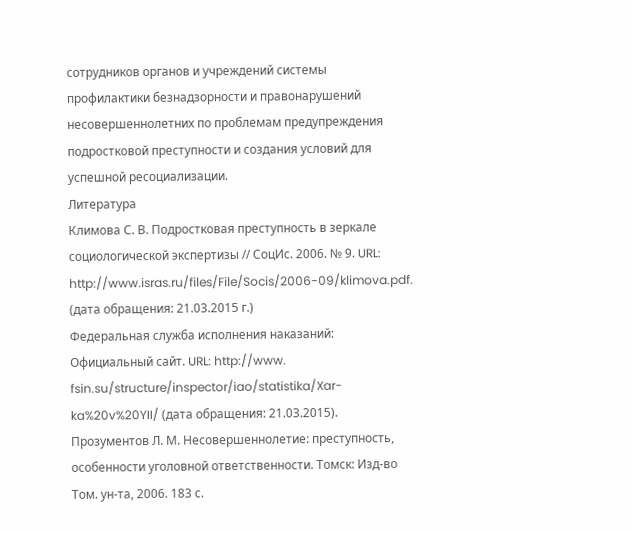сотрудников органов и учреждений системы профилактики безнадзорности и правонарушений несовершеннолетних по проблемам предупреждения подростковой преступности и создания условий для успешной ресоциализации.
Литература
Климова С. В. Подростковая преступность в зеркале социологической экспертизы // СоцИс. 2006. № 9. URL: http://www.isras.ru/files/File/Socis/2006-09/klimova.pdf. (дата обращения: 21.03.2015 г.)
Федеральная служба исполнения наказаний: Официальный сайт. URL: http://www.
fsin.su/structure/inspector/iao/statistika/Xar-ka%20v%20YII/ (дата обращения: 21.03.2015).
Прозументов Л. М. Несовершеннолетие: преступность, особенности уголовной ответственности. Томск: Изд-во Том. ун-та, 2006. 183 с.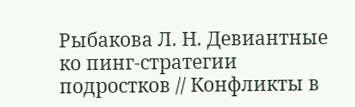Рыбакова Л. Н. Девиантные ко пинг-стратегии подростков // Конфликты в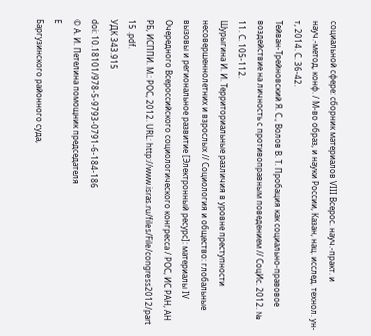социальной сфере: сборник материалов VIII Всерос. науч.-практ. и науч.-метод, конф. / М-во образ, и науки России, Казан, нац. исслед. технол. ун-т, 2014. С. 36-42.
Тейван-Трейновский Я. С., Волов В. Т. Пробация как социально-правовое воздействие на личность с противоправным поведением // СоцИс. 2012. № 11. С. 105-112.
Шурыгина И. И. Территориальные различия в уровне преступности несовершеннолетних и взрослых // Социология и общество: глобальные вызовы и региональное развитие [Электронный ресурс]: материалы IV Очередного Всероссийского социологического конгресса / РОС, ИС РАН, АН РБ, ИСППИ. М.: РОС, 2012. URL: http://www.isras.ru/files/File/congress2012/part 15 .pdf.
УДК 343.915
doi: 10.18101/978-5-9793-0791-6-184-186
© А. И. Петелина помощник председателя
E
Баргузинского районного суда,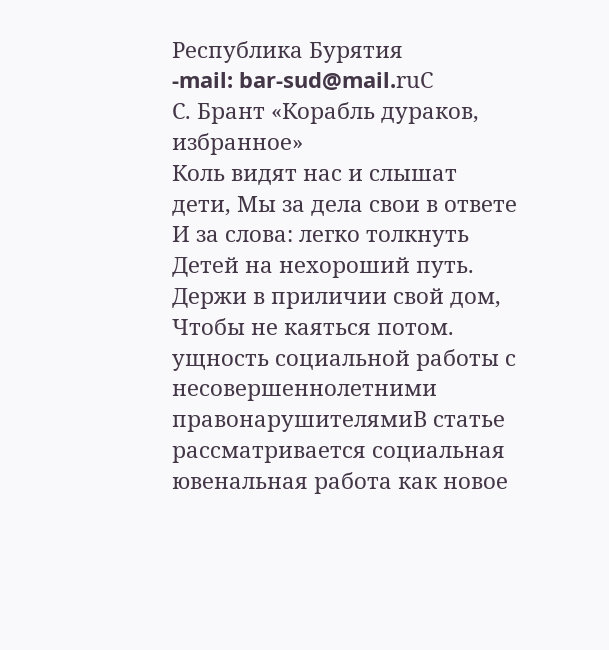Республика Бурятия
-mail: bar-sud@mail.ruС
С. Брант «Корабль дураков, избранное»
Коль видят нас и слышат дети, Мы за дела свои в ответе И за слова: легко толкнуть
Детей на нехороший путь. Держи в приличии свой дом, Чтобы не каяться потом.
ущность социальной работы с несовершеннолетними правонарушителямиВ статье рассматривается социальная ювенальная работа как новое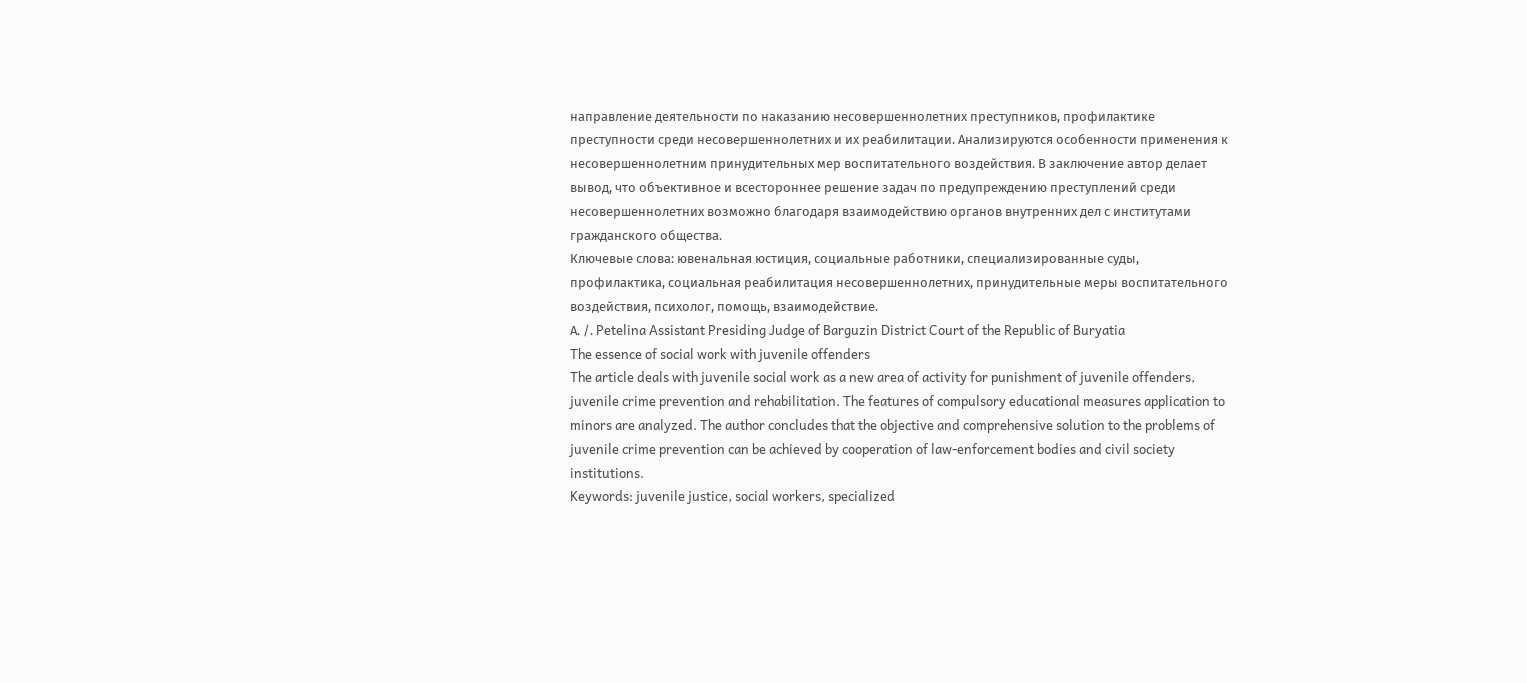направление деятельности по наказанию несовершеннолетних преступников, профилактике преступности среди несовершеннолетних и их реабилитации. Анализируются особенности применения к несовершеннолетним принудительных мер воспитательного воздействия. В заключение автор делает вывод, что объективное и всестороннее решение задач по предупреждению преступлений среди несовершеннолетних возможно благодаря взаимодействию органов внутренних дел с институтами гражданского общества.
Ключевые слова: ювенальная юстиция, социальные работники, специализированные суды, профилактика, социальная реабилитация несовершеннолетних, принудительные меры воспитательного воздействия, психолог, помощь, взаимодействие.
А. /. Petelina Assistant Presiding Judge of Barguzin District Court of the Republic of Buryatia
The essence of social work with juvenile offenders
The article deals with juvenile social work as a new area of activity for punishment of juvenile offenders, juvenile crime prevention and rehabilitation. The features of compulsory educational measures application to minors are analyzed. The author concludes that the objective and comprehensive solution to the problems of juvenile crime prevention can be achieved by cooperation of law-enforcement bodies and civil society institutions.
Keywords: juvenile justice, social workers, specialized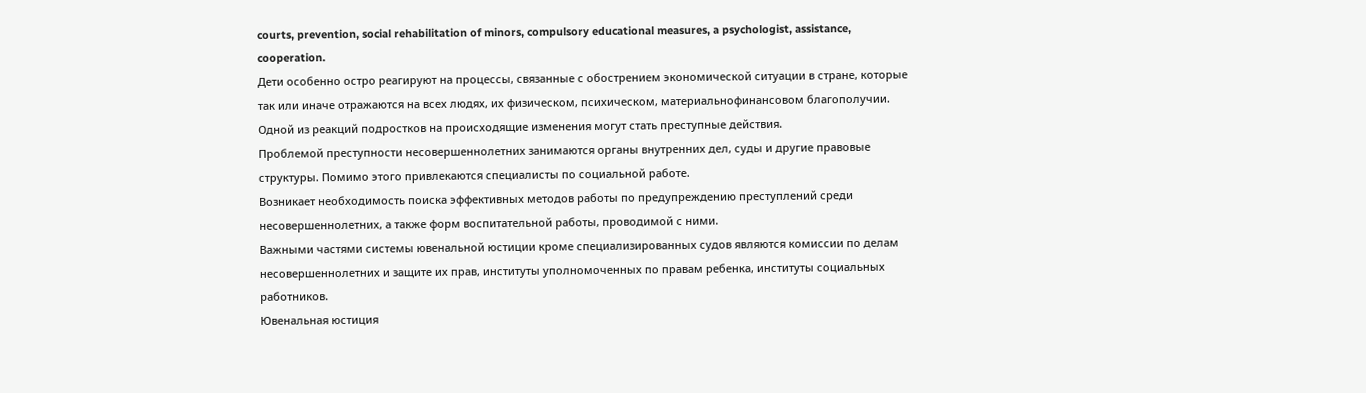courts, prevention, social rehabilitation of minors, compulsory educational measures, a psychologist, assistance, cooperation.
Дети особенно остро реагируют на процессы, связанные с обострением экономической ситуации в стране, которые так или иначе отражаются на всех людях, их физическом, психическом, материальнофинансовом благополучии. Одной из реакций подростков на происходящие изменения могут стать преступные действия.
Проблемой преступности несовершеннолетних занимаются органы внутренних дел, суды и другие правовые структуры. Помимо этого привлекаются специалисты по социальной работе.
Возникает необходимость поиска эффективных методов работы по предупреждению преступлений среди несовершеннолетних, а также форм воспитательной работы, проводимой с ними.
Важными частями системы ювенальной юстиции кроме специализированных судов являются комиссии по делам несовершеннолетних и защите их прав, институты уполномоченных по правам ребенка, институты социальных работников.
Ювенальная юстиция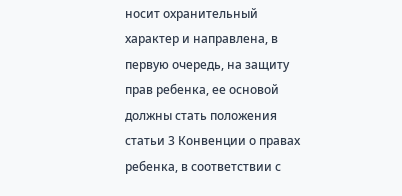носит охранительный характер и направлена, в первую очередь, на защиту прав ребенка, ее основой должны стать положения статьи 3 Конвенции о правах ребенка, в соответствии с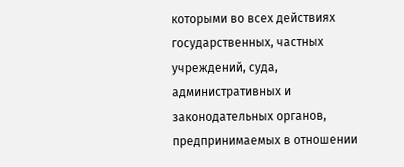которыми во всех действиях государственных, частных учреждений, суда, административных и законодательных органов, предпринимаемых в отношении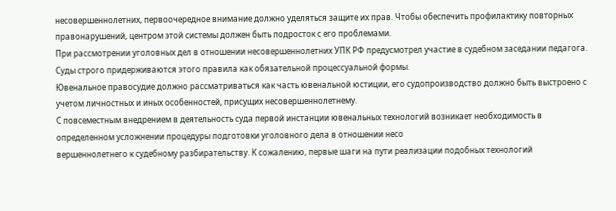несовершеннолетних, первоочередное внимание должно уделяться защите их прав. Чтобы обеспечить профилактику повторных правонарушений, центром этой системы должен быть подросток с его проблемами.
При рассмотрении уголовных дел в отношении несовершеннолетних УПК РФ предусмотрел участие в судебном заседании педагога. Суды строго придерживаются этого правила как обязательной процессуальной формы.
Ювенальное правосудие должно рассматриваться как часть ювенальной юстиции, его судопроизводство должно быть выстроено с учетом личностных и иных особенностей, присущих несовершеннолетнему.
С повсеместным внедрением в деятельность суда первой инстанции ювенальных технологий возникает необходимость в определенном усложнении процедуры подготовки уголовного дела в отношении несо
вершеннолетнего к судебному разбирательству. К сожалению, первые шаги на пути реализации подобных технологий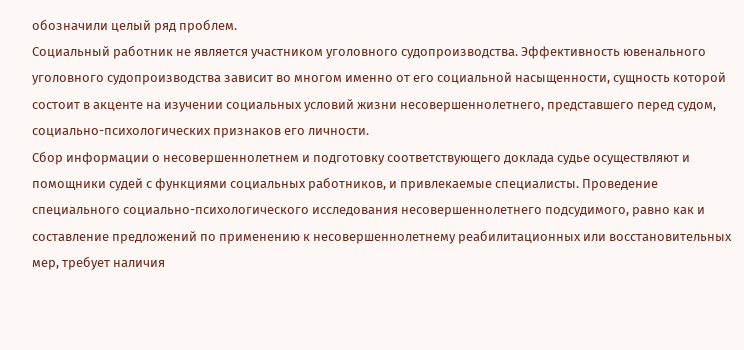обозначили целый ряд проблем.
Социальный работник не является участником уголовного судопроизводства. Эффективность ювенального уголовного судопроизводства зависит во многом именно от его социальной насыщенности, сущность которой состоит в акценте на изучении социальных условий жизни несовершеннолетнего, представшего перед судом, социально-психологических признаков его личности.
Сбор информации о несовершеннолетнем и подготовку соответствующего доклада судье осуществляют и помощники судей с функциями социальных работников, и привлекаемые специалисты. Проведение специального социально-психологического исследования несовершеннолетнего подсудимого, равно как и составление предложений по применению к несовершеннолетнему реабилитационных или восстановительных мер, требует наличия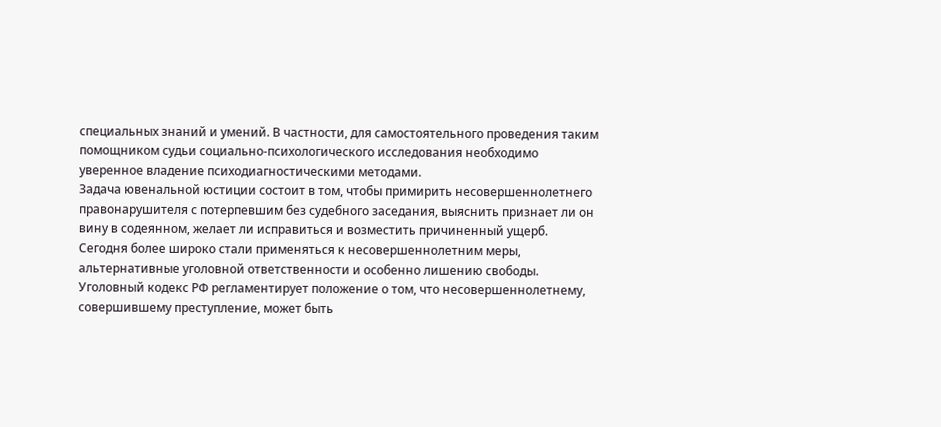специальных знаний и умений. В частности, для самостоятельного проведения таким помощником судьи социально-психологического исследования необходимо уверенное владение психодиагностическими методами.
Задача ювенальной юстиции состоит в том, чтобы примирить несовершеннолетнего правонарушителя с потерпевшим без судебного заседания, выяснить признает ли он вину в содеянном, желает ли исправиться и возместить причиненный ущерб.
Сегодня более широко стали применяться к несовершеннолетним меры, альтернативные уголовной ответственности и особенно лишению свободы. Уголовный кодекс РФ регламентирует положение о том, что несовершеннолетнему, совершившему преступление, может быть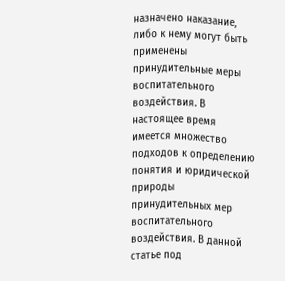назначено наказание, либо к нему могут быть применены принудительные меры воспитательного воздействия. В настоящее время имеется множество подходов к определению понятия и юридической природы принудительных мер воспитательного воздействия. В данной статье под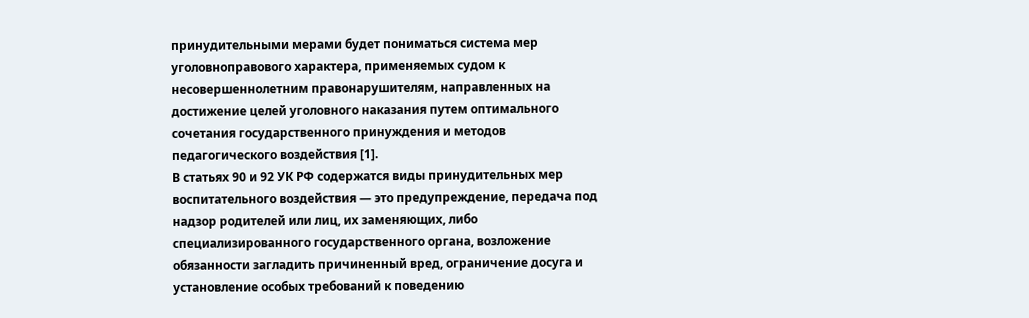принудительными мерами будет пониматься система мер уголовноправового характера, применяемых судом к несовершеннолетним правонарушителям, направленных на достижение целей уголовного наказания путем оптимального сочетания государственного принуждения и методов педагогического воздействия [1].
В статьях 90 и 92 УК РФ содержатся виды принудительных мер воспитательного воздействия — это предупреждение, передача под надзор родителей или лиц, их заменяющих, либо специализированного государственного органа, возложение обязанности загладить причиненный вред, ограничение досуга и установление особых требований к поведению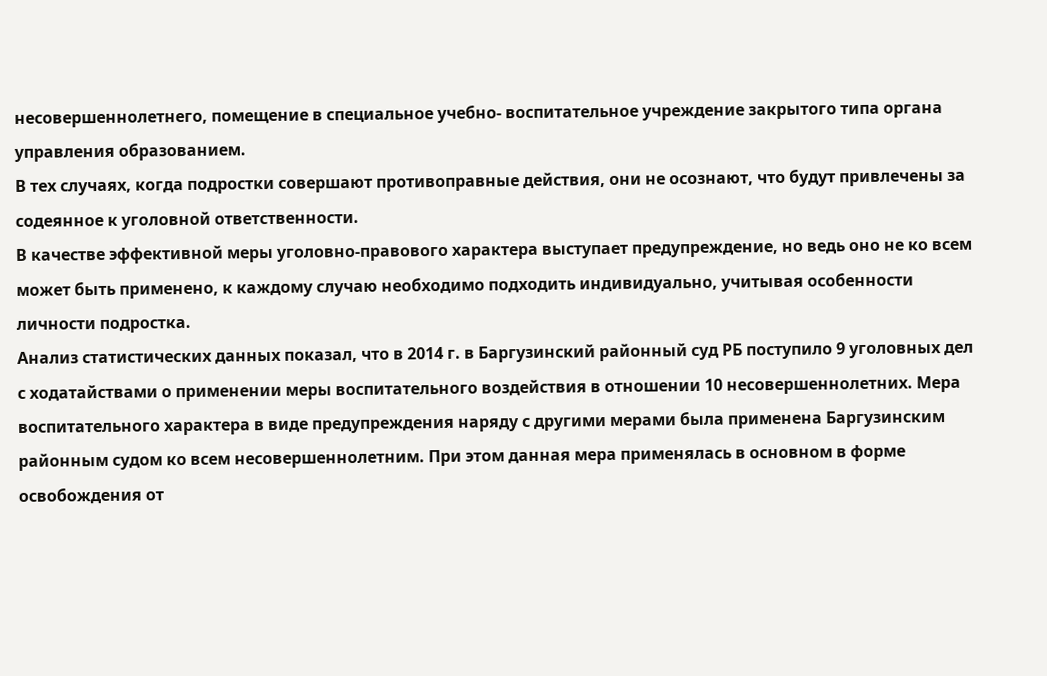несовершеннолетнего, помещение в специальное учебно- воспитательное учреждение закрытого типа органа управления образованием.
В тех случаях, когда подростки совершают противоправные действия, они не осознают, что будут привлечены за содеянное к уголовной ответственности.
В качестве эффективной меры уголовно-правового характера выступает предупреждение, но ведь оно не ко всем может быть применено, к каждому случаю необходимо подходить индивидуально, учитывая особенности личности подростка.
Анализ статистических данных показал, что в 2014 г. в Баргузинский районный суд РБ поступило 9 уголовных дел с ходатайствами о применении меры воспитательного воздействия в отношении 10 несовершеннолетних. Мера воспитательного характера в виде предупреждения наряду с другими мерами была применена Баргузинским районным судом ко всем несовершеннолетним. При этом данная мера применялась в основном в форме освобождения от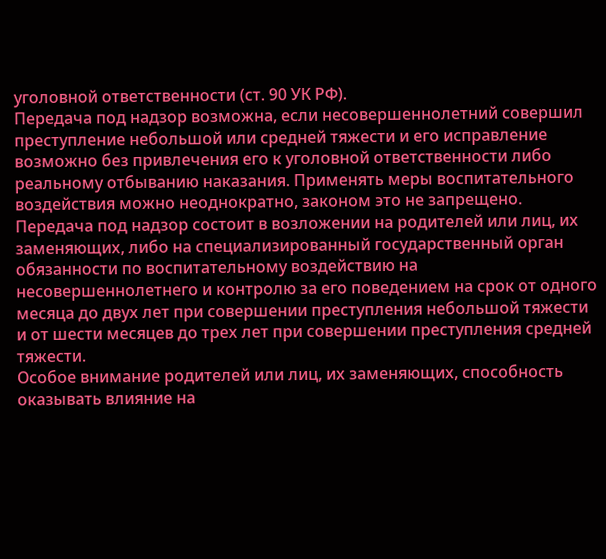уголовной ответственности (ст. 90 УК РФ).
Передача под надзор возможна, если несовершеннолетний совершил преступление небольшой или средней тяжести и его исправление возможно без привлечения его к уголовной ответственности либо реальному отбыванию наказания. Применять меры воспитательного воздействия можно неоднократно, законом это не запрещено.
Передача под надзор состоит в возложении на родителей или лиц, их заменяющих, либо на специализированный государственный орган обязанности по воспитательному воздействию на несовершеннолетнего и контролю за его поведением на срок от одного месяца до двух лет при совершении преступления небольшой тяжести и от шести месяцев до трех лет при совершении преступления средней тяжести.
Особое внимание родителей или лиц, их заменяющих, способность оказывать влияние на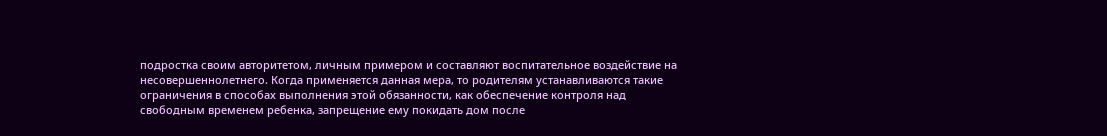подростка своим авторитетом, личным примером и составляют воспитательное воздействие на несовершеннолетнего. Когда применяется данная мера, то родителям устанавливаются такие ограничения в способах выполнения этой обязанности, как обеспечение контроля над свободным временем ребенка, запрещение ему покидать дом после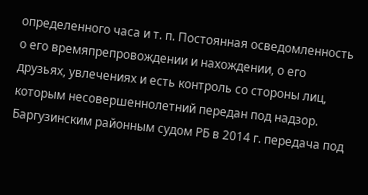определенного часа и т. п. Постоянная осведомленность о его времяпрепровождении и нахождении, о его друзьях, увлечениях и есть контроль со стороны лиц, которым несовершеннолетний передан под надзор.
Баргузинским районным судом РБ в 2014 г. передача под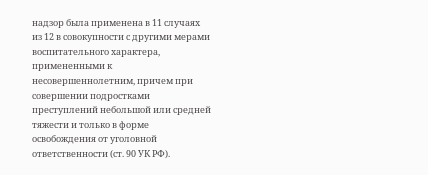надзор была применена в 11 случаях из 12 в совокупности с другими мерами воспитательного характера, примененными к несовершеннолетним, причем при совершении подростками преступлений небольшой или средней тяжести и только в форме освобождения от уголовной ответственности (ст. 90 УК РФ).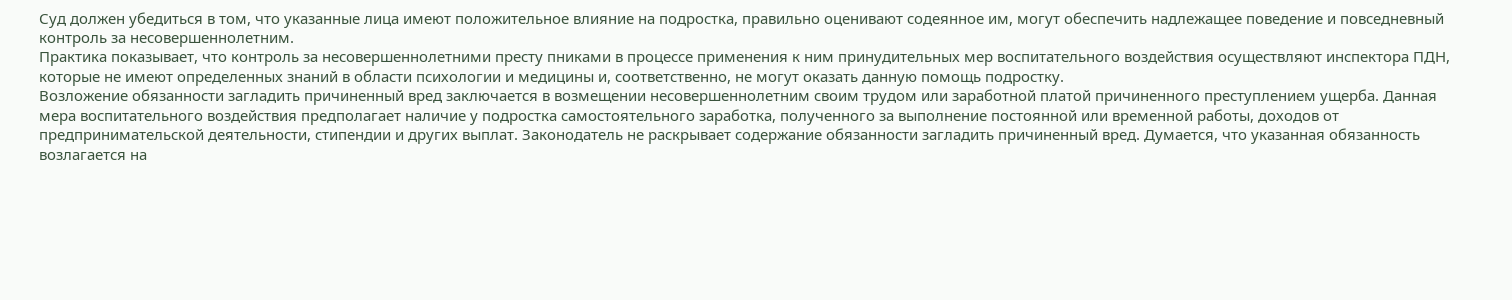Суд должен убедиться в том, что указанные лица имеют положительное влияние на подростка, правильно оценивают содеянное им, могут обеспечить надлежащее поведение и повседневный контроль за несовершеннолетним.
Практика показывает, что контроль за несовершеннолетними престу пниками в процессе применения к ним принудительных мер воспитательного воздействия осуществляют инспектора ПДН, которые не имеют определенных знаний в области психологии и медицины и, соответственно, не могут оказать данную помощь подростку.
Возложение обязанности загладить причиненный вред заключается в возмещении несовершеннолетним своим трудом или заработной платой причиненного преступлением ущерба. Данная мера воспитательного воздействия предполагает наличие у подростка самостоятельного заработка, полученного за выполнение постоянной или временной работы, доходов от предпринимательской деятельности, стипендии и других выплат. Законодатель не раскрывает содержание обязанности загладить причиненный вред. Думается, что указанная обязанность возлагается на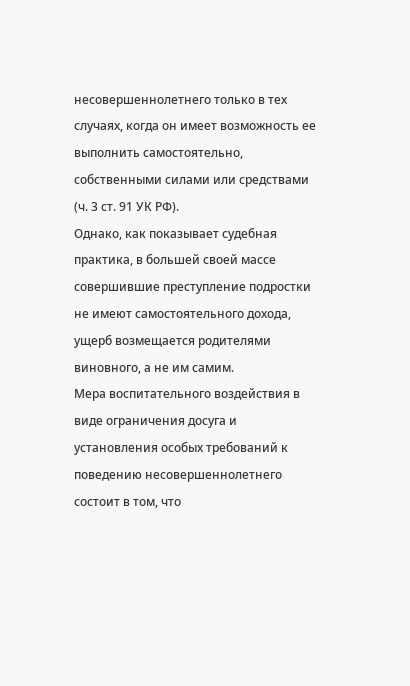несовершеннолетнего только в тех случаях, когда он имеет возможность ее выполнить самостоятельно, собственными силами или средствами (ч. 3 ст. 91 УК РФ).
Однако, как показывает судебная практика, в большей своей массе совершившие преступление подростки не имеют самостоятельного дохода, ущерб возмещается родителями виновного, а не им самим.
Мера воспитательного воздействия в виде ограничения досуга и установления особых требований к поведению несовершеннолетнего состоит в том, что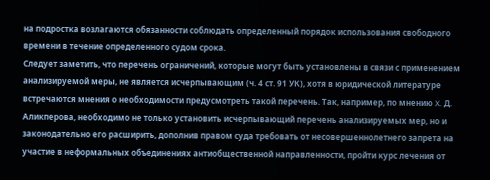на подростка возлагаются обязанности соблюдать определенный порядок использования свободного времени в течение определенного судом срока.
Следует заметить, что перечень ограничений, которые могут быть установлены в связи с применением анализируемой меры, не является исчерпывающим (ч. 4 ст. 91 УК), хотя в юридической литературе встречаются мнения о необходимости предусмотреть такой перечень. Так, например, по мнению X. Д. Аликперова, необходимо не только установить исчерпывающий перечень анализируемых мер, но и законодательно его расширить, дополнив правом суда требовать от несовершеннолетнего запрета на участие в неформальных объединениях антиобщественной направленности, пройти курс лечения от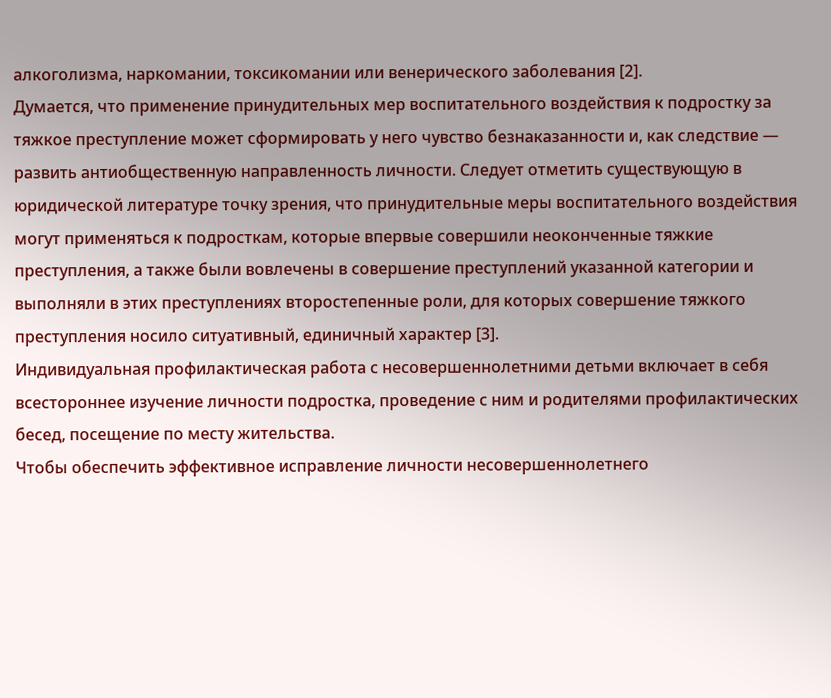алкоголизма, наркомании, токсикомании или венерического заболевания [2].
Думается, что применение принудительных мер воспитательного воздействия к подростку за тяжкое преступление может сформировать у него чувство безнаказанности и, как следствие — развить антиобщественную направленность личности. Следует отметить существующую в юридической литературе точку зрения, что принудительные меры воспитательного воздействия могут применяться к подросткам, которые впервые совершили неоконченные тяжкие преступления, а также были вовлечены в совершение преступлений указанной категории и выполняли в этих преступлениях второстепенные роли, для которых совершение тяжкого преступления носило ситуативный, единичный характер [3].
Индивидуальная профилактическая работа с несовершеннолетними детьми включает в себя всестороннее изучение личности подростка, проведение с ним и родителями профилактических бесед, посещение по месту жительства.
Чтобы обеспечить эффективное исправление личности несовершеннолетнего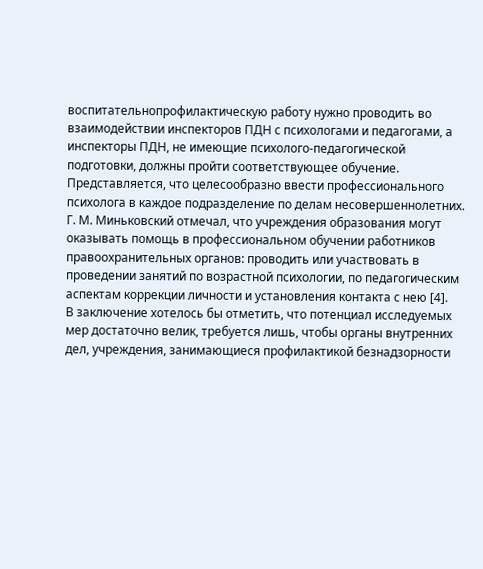воспитательнопрофилактическую работу нужно проводить во взаимодействии инспекторов ПДН с психологами и педагогами, а инспекторы ПДН, не имеющие психолого-педагогической подготовки, должны пройти соответствующее обучение. Представляется, что целесообразно ввести профессионального психолога в каждое подразделение по делам несовершеннолетних.
Г. М. Миньковский отмечал, что учреждения образования могут оказывать помощь в профессиональном обучении работников правоохранительных органов: проводить или участвовать в проведении занятий по возрастной психологии, по педагогическим аспектам коррекции личности и установления контакта с нею [4].
В заключение хотелось бы отметить, что потенциал исследуемых мер достаточно велик, требуется лишь, чтобы органы внутренних дел, учреждения, занимающиеся профилактикой безнадзорности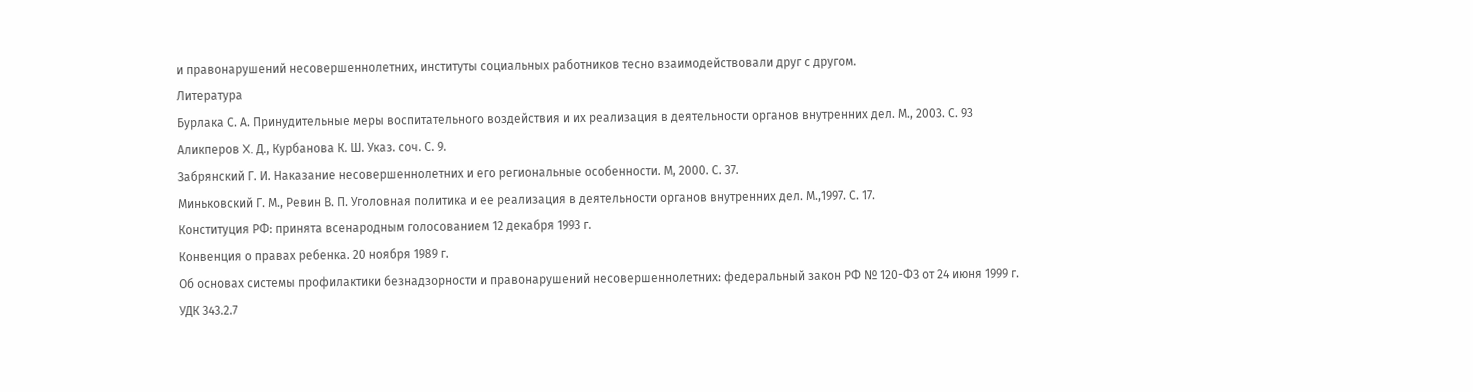и правонарушений несовершеннолетних, институты социальных работников тесно взаимодействовали друг с другом.
Литература
Бурлака С. А. Принудительные меры воспитательного воздействия и их реализация в деятельности органов внутренних дел. М., 2003. С. 93
Аликперов X. Д., Курбанова К. Ш. Указ. соч. С. 9.
Забрянский Г. И. Наказание несовершеннолетних и его региональные особенности. М, 2000. С. 37.
Миньковский Г. М., Ревин В. П. Уголовная политика и ее реализация в деятельности органов внутренних дел. М.,1997. С. 17.
Конституция РФ: принята всенародным голосованием 12 декабря 1993 г.
Конвенция о правах ребенка. 20 ноября 1989 г.
Об основах системы профилактики безнадзорности и правонарушений несовершеннолетних: федеральный закон РФ № 120-ФЗ от 24 июня 1999 г.
УДК 343.2.7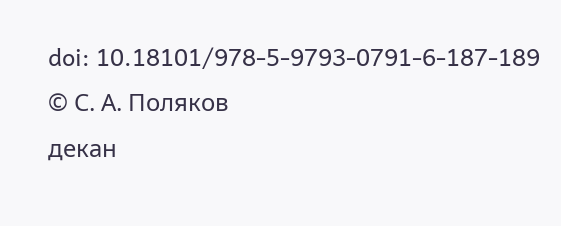doi: 10.18101/978-5-9793-0791-6-187-189
© С. А. Поляков
декан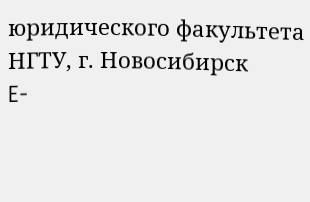юридического факультета НГТУ, г. Новосибирск
E-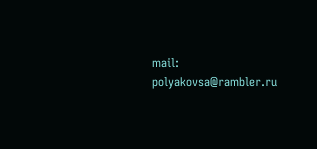mail: polyakovsa@rambler.ru